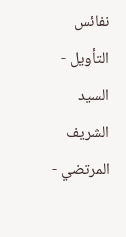نفائس التأويل - السيد الشريف المرتضي -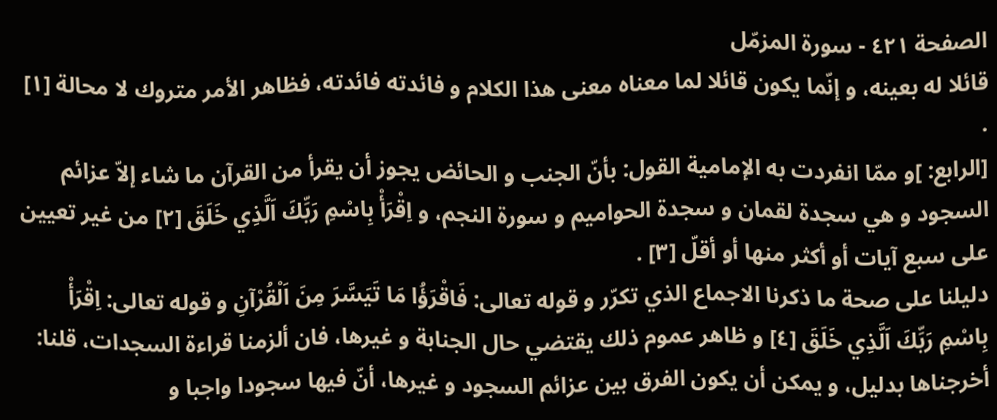الصفحة ٤٢١ - سورة المزمّل
قائلا له بعينه، و إنّما يكون قائلا لما معناه معنى هذا الكلام و فائدته فائدته، فظاهر الأمر متروك لا محالة [١] .
[الرابع: ]و ممّا انفردت به الإمامية القول: بأنّ الجنب و الحائض يجوز أن يقرأ من القرآن ما شاء إلاّ عزائم السجود و هي سجدة لقمان و سجدة الحواميم و سورة النجم، و اِقْرَأْ بِاسْمِ رَبِّكَ اَلَّذِي خَلَقَ [٢] من غير تعيين على سبع آيات أو أكثر منها أو أقلّ [٣] .
دليلنا على صحة ما ذكرنا الاجماع الذي تكرّر و قوله تعالى: فَاقْرَؤُا مَا تَيَسَّرَ مِنَ اَلْقُرْآنِ و قوله تعالى: اِقْرَأْ بِاسْمِ رَبِّكَ اَلَّذِي خَلَقَ [٤] و ظاهر عموم ذلك يقتضي حال الجنابة و غيرها، فان ألزمنا قراءة السجدات، قلنا: أخرجناها بدليل، و يمكن أن يكون الفرق بين عزائم السجود و غيرها، أنّ فيها سجودا واجبا و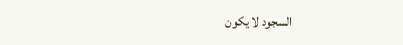السجود لا يكون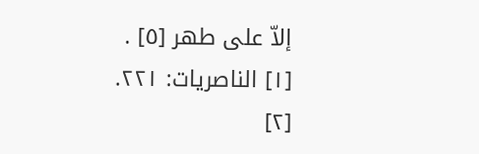إلاّ على طهر [٥] .
[١] الناصريات: ٢٢١.
[٢]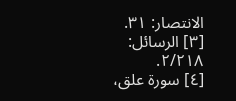الانتصار: ٣١.
[٣] الرسائل: ٢/٢١٨.
[٤] سورة علق،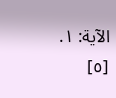الآية: ١.
[٥]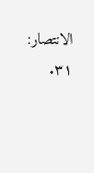الانتصار: ٣١.